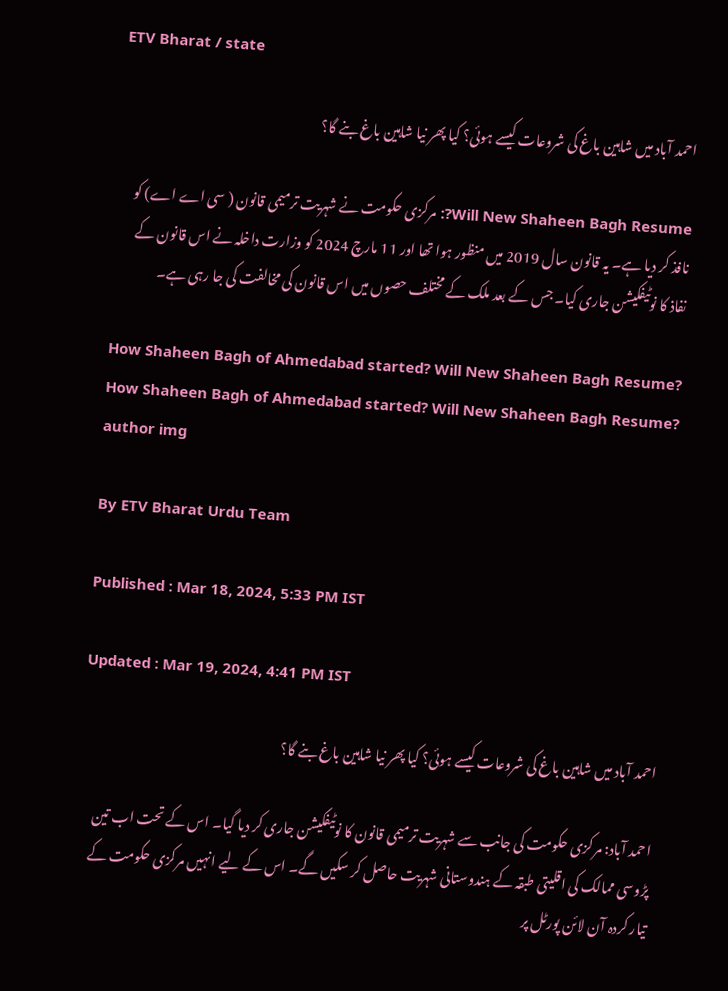ETV Bharat / state

احمد آباد میں شاہین باغ کی شروعات کیسے ہوئی؟ کیا پھر نیا شاہین باغ بنے گا؟

Will New Shaheen Bagh Resume?: مرکزی حکومت نے شہریت ترمیمی قانون ( سی اے اے) کو نافذ کر دیا ہے۔ یہ قانون سال 2019 میں منظور ہوا تھا اور 11 مارچ 2024 کو وزارت داخلہ نے اس قانون کے نفاذ کا نوٹیفکیشن جاری کیا۔ جس کے بعد ملک کے مختلف حصوں میں اس قانون کی مخالفت کی جا رہی ہے۔

How Shaheen Bagh of Ahmedabad started? Will New Shaheen Bagh Resume?
How Shaheen Bagh of Ahmedabad started? Will New Shaheen Bagh Resume?
author img

By ETV Bharat Urdu Team

Published : Mar 18, 2024, 5:33 PM IST

Updated : Mar 19, 2024, 4:41 PM IST

احمد آباد میں شاہین باغ کی شروعات کیسے ہوئی؟ کیا پھر نیا شاہین باغ بنے گا؟

احمد آباد: مرکزی حکومت کی جانب سے شہریت ترمیمی قانون کا نوٹیفکیشن جاری کر دیا گیا۔ اس کے تحت اب تین پڑوسی ممالک کی اقلیتی طبقہ کے ہندوستانی شہریت حاصل کر سکیں گے۔ اس کے لیے انہیں مرکزی حکومت کے تیار کردہ آن لائن پورٹل پر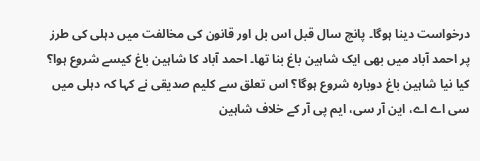درخواست دینا ہوگا۔ پانچ سال قبل اس بل اور قانون کی مخالفت میں دہلی کی طرز پر احمد آباد میں بھی ایک شاہین باغ بنا تھا۔ احمد آباد کا شاہین باغ کیسے شروع ہوا؟ کیا نیا شاہین باغ دوبارہ شروع ہوگا؟ اس تعلق سے کلیم صدیقی نے کہا کہ دہلی میں سی اے اے، این آر سی، ایم پی آر کے خلاف شاہین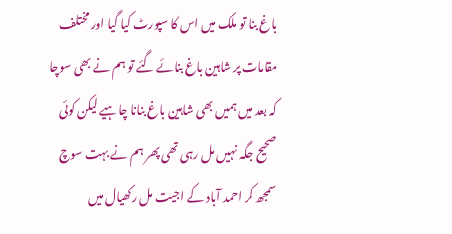باغ بنا تو ملک میں اس کا سپورٹ کیا گیا اور مختلف مقامات پر شاہین باغ بنائے گئے تو ہم نے بھی سوچا کہ بعد میں ہمیں بھی شاہین باغ بنانا چاہیے لیکن کوئی صحیح جگہ نہیں مل رہی تھی پھر ہم نے بہت سوچ سمجھ کر احمد آباد کے اجیت مل رکھیال میں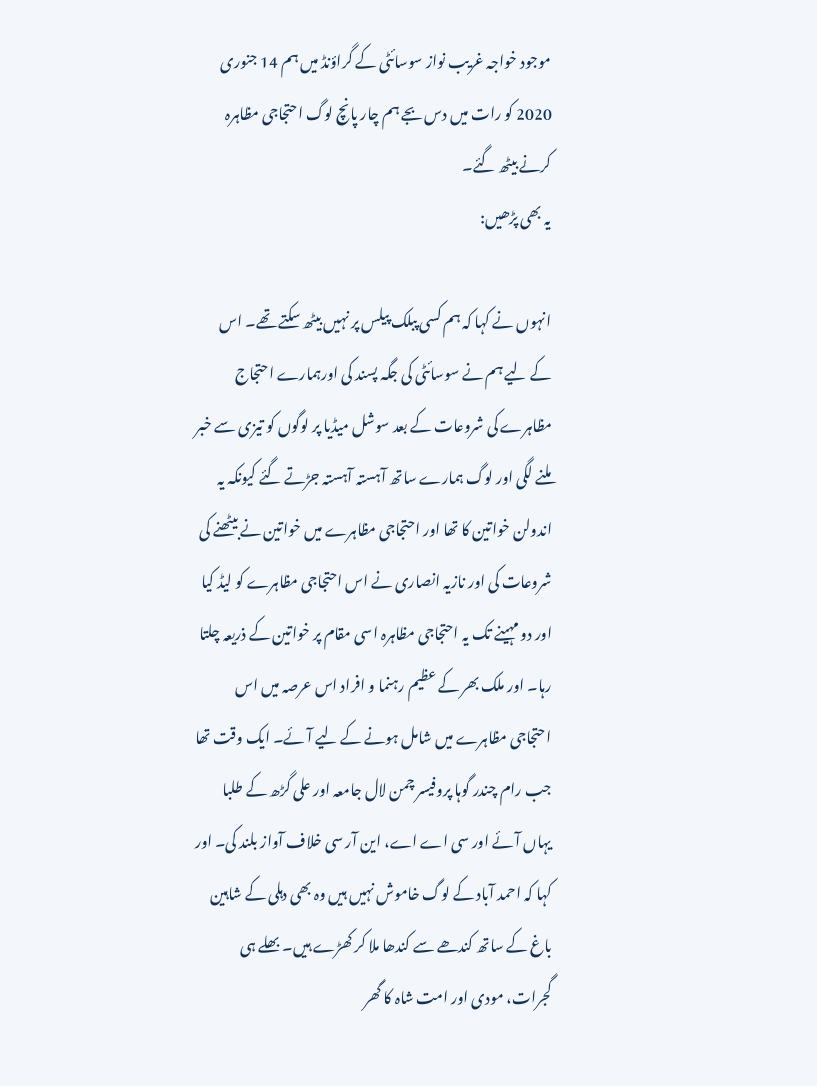موجود خواجہ غریب نواز سوسائٹی کے گراؤنڈ میں ہم 14 جنوری 2020 کو رات میں دس بجے ہم چار پانچ لوگ احتجاجی مظاہرہ کرنے بیٹھ گئے۔
یہ بھی پڑھیں:

انہوں نے کہا کہ ہم کسی پبلک پیلس پر نہیں بیٹھ سکتے تھے۔ اس کے لیے ہم نے سوسائٹی کی جگہ پسند کی اورہمارے احتجاج مظاہرے کی شروعات کے بعد سوشل میڈیا پر لوگوں کو تیزی سے خبر ملنے لگی اور لوگ ہمارے ساتھ آہستہ آہستہ جڑتے گئے کیونکہ یہ اندولن خواتین کا تھا اور احتجاجی مظاہرے میں خواتین نے بیٹھنے کی شروعات کی اور نازیہ انصاری نے اس احتجاجی مظاہرے کو لیڈ کیا اور دو مہینے تک یہ احتجاجی مظاہرہ اسی مقام پر خواتین کے ذریعہ چلتا رہا۔ اور ملک بھر کے عظیم رہنما و افراد اس عرصہ میں اس احتجاجی مظاہرے میں شامل ہونے کے لیے آئے۔ ایک وقت تھا جب رام چندر گوہا پروفیسر چمن لال جامعہ اور علی گڑھ کے طلبا یہاں آئے اور سی اے اے، این آر سی خلاف آواز بلند کی۔ اور کہا کہ احمد آباد کے لوگ خاموش نہیں ہیں وہ بھی دہلی کے شاہین باغ کے ساتھ کندھے سے کندھا ملا کر کھڑے ہیں۔ بھلے ہی گجرات، مودی اور امت شاہ کا گھر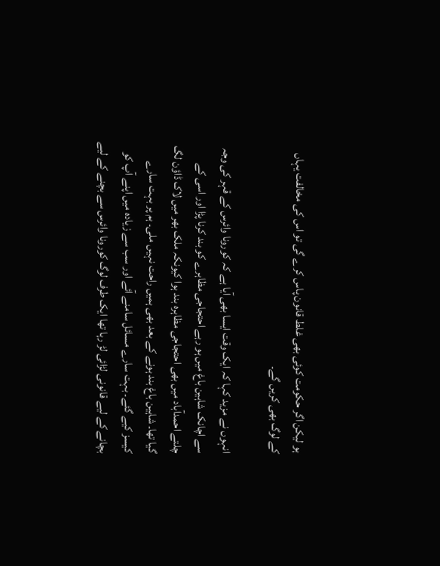ہو لیکن اگر حکومت کوئی بھی غلط قانون پاس کرے گی تو اس کی مخالفت یہاں کے لوگ بھی کریں گے۔

انہوں نے مزید کہا کہ ایک وقت ایسا بھی آیا ہے کہ کورونا وائرس کے قہر کی وجہ سے اچانک شاہین باغ میں ہو رہے احتجاجی مظاہرے کو بند کرنا پڑا اور اسی کے چلتے احمدآباد میں بھی احتجاجی مظاہرہ بند ہوا کیونکہ ملک بھر میں لاک ڈاؤن لگ گیا تھا۔ شاہین باغ بند ہونے کے بعد بھی ہمیں راحت نہیں ملی۔ ہم پر بہت سارے کیسز کیے گئے۔ بہت سارے مسائل سامنے آئے اور سب سے زیادہ میں اپنے آپ کو بچانے کے لیے قانونی لڑائی لڑ رہا تھا ایک طرف لوگ کورونا وائرس سے بچنے کے لیے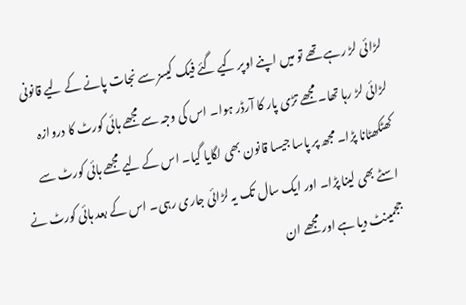لڑائی لڑ رہے تھے تو میں اپنے اوپر کیے گئے فیک کیسز سے نجات پانے کے لیے قانونی لڑائی لڑ رہا تھا۔ مجھے تڑی پار کا آرڈر ہوا۔ اس کی وجہ سے مجھے ہائی کورٹ کا دروازہ کھٹکھٹانا پڑا۔ مجھ پر پاسا جیسا قانون بھی لگایا گیا۔ اس کے لیے مجھے ہائی کورٹ سے اسٹے بھی لینا پڑا۔ اور ایک سال تک یہ لڑائی جاری رہی۔ اس کے بعد ہائی کورٹ نے ججمینٹ دیا ہے اور مجھے ان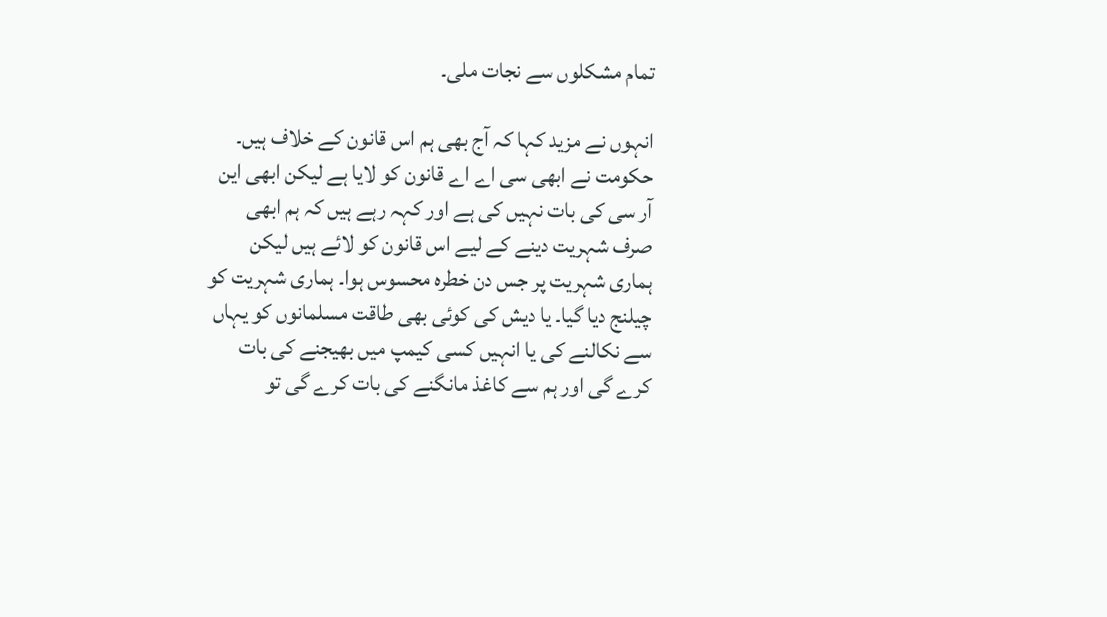تمام مشکلوں سے نجات ملی۔

انہوں نے مزید کہا کہ آج بھی ہم اس قانون کے خلاف ہیں۔ حکومت نے ابھی سی اے اے قانون کو لایا ہے لیکن ابھی این آر سی کی بات نہیں کی ہے اور کہہ رہے ہیں کہ ہم ابھی صرف شہریت دینے کے لیے اس قانون کو لائے ہیں لیکن ہماری شہریت پر جس دن خطرہ محسوس ہوا۔ ہماری شہریت کو چیلنج دیا گیا۔ یا دیش کی کوئی بھی طاقت مسلمانوں کو یہاں سے نکالنے کی یا انہیں کسی کیمپ میں بھیجنے کی بات کرے گی اور ہم سے کاغذ مانگنے کی بات کرے گی تو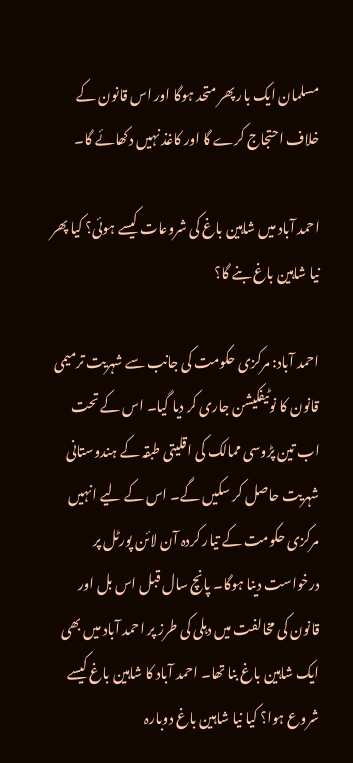مسلمان ایک بار پھر متحد ہوگا اور اس قانون کے خلاف احتجاج کرے گا اور کاغذ نہیں دکھائے گا۔

احمد آباد میں شاہین باغ کی شروعات کیسے ہوئی؟ کیا پھر نیا شاہین باغ بنے گا؟

احمد آباد: مرکزی حکومت کی جانب سے شہریت ترمیمی قانون کا نوٹیفکیشن جاری کر دیا گیا۔ اس کے تحت اب تین پڑوسی ممالک کی اقلیتی طبقہ کے ہندوستانی شہریت حاصل کر سکیں گے۔ اس کے لیے انہیں مرکزی حکومت کے تیار کردہ آن لائن پورٹل پر درخواست دینا ہوگا۔ پانچ سال قبل اس بل اور قانون کی مخالفت میں دہلی کی طرز پر احمد آباد میں بھی ایک شاہین باغ بنا تھا۔ احمد آباد کا شاہین باغ کیسے شروع ہوا؟ کیا نیا شاہین باغ دوبارہ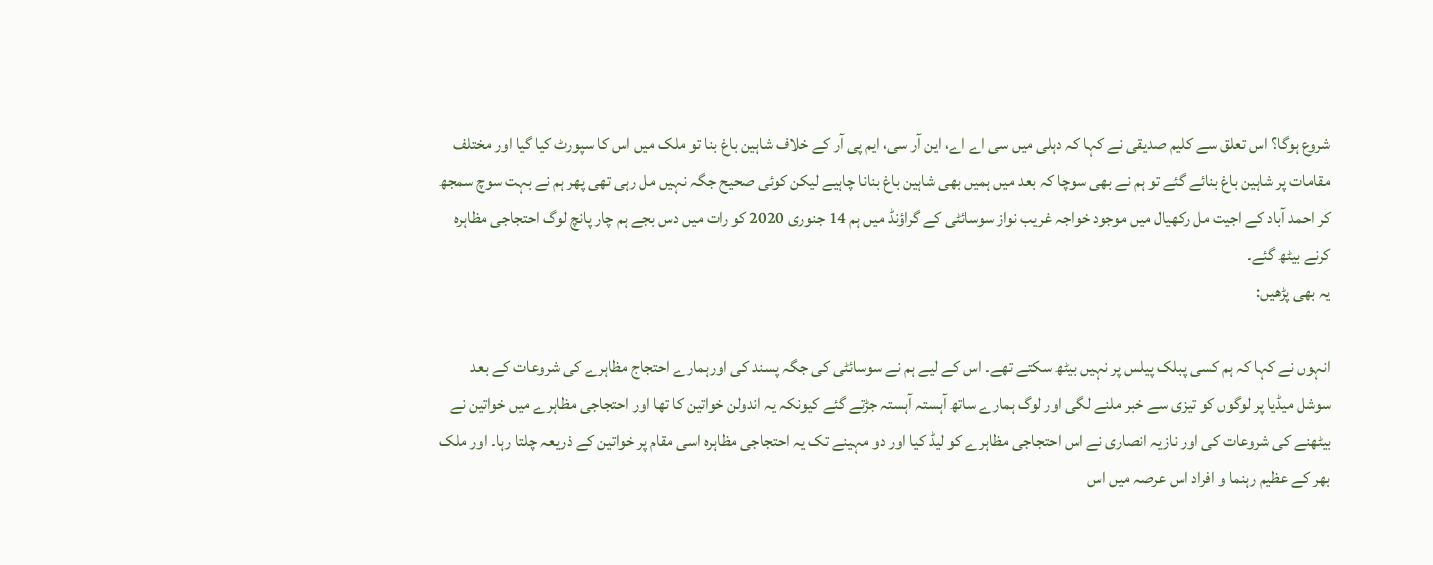شروع ہوگا؟ اس تعلق سے کلیم صدیقی نے کہا کہ دہلی میں سی اے اے، این آر سی، ایم پی آر کے خلاف شاہین باغ بنا تو ملک میں اس کا سپورٹ کیا گیا اور مختلف مقامات پر شاہین باغ بنائے گئے تو ہم نے بھی سوچا کہ بعد میں ہمیں بھی شاہین باغ بنانا چاہیے لیکن کوئی صحیح جگہ نہیں مل رہی تھی پھر ہم نے بہت سوچ سمجھ کر احمد آباد کے اجیت مل رکھیال میں موجود خواجہ غریب نواز سوسائٹی کے گراؤنڈ میں ہم 14 جنوری 2020 کو رات میں دس بجے ہم چار پانچ لوگ احتجاجی مظاہرہ کرنے بیٹھ گئے۔
یہ بھی پڑھیں:

انہوں نے کہا کہ ہم کسی پبلک پیلس پر نہیں بیٹھ سکتے تھے۔ اس کے لیے ہم نے سوسائٹی کی جگہ پسند کی اورہمارے احتجاج مظاہرے کی شروعات کے بعد سوشل میڈیا پر لوگوں کو تیزی سے خبر ملنے لگی اور لوگ ہمارے ساتھ آہستہ آہستہ جڑتے گئے کیونکہ یہ اندولن خواتین کا تھا اور احتجاجی مظاہرے میں خواتین نے بیٹھنے کی شروعات کی اور نازیہ انصاری نے اس احتجاجی مظاہرے کو لیڈ کیا اور دو مہینے تک یہ احتجاجی مظاہرہ اسی مقام پر خواتین کے ذریعہ چلتا رہا۔ اور ملک بھر کے عظیم رہنما و افراد اس عرصہ میں اس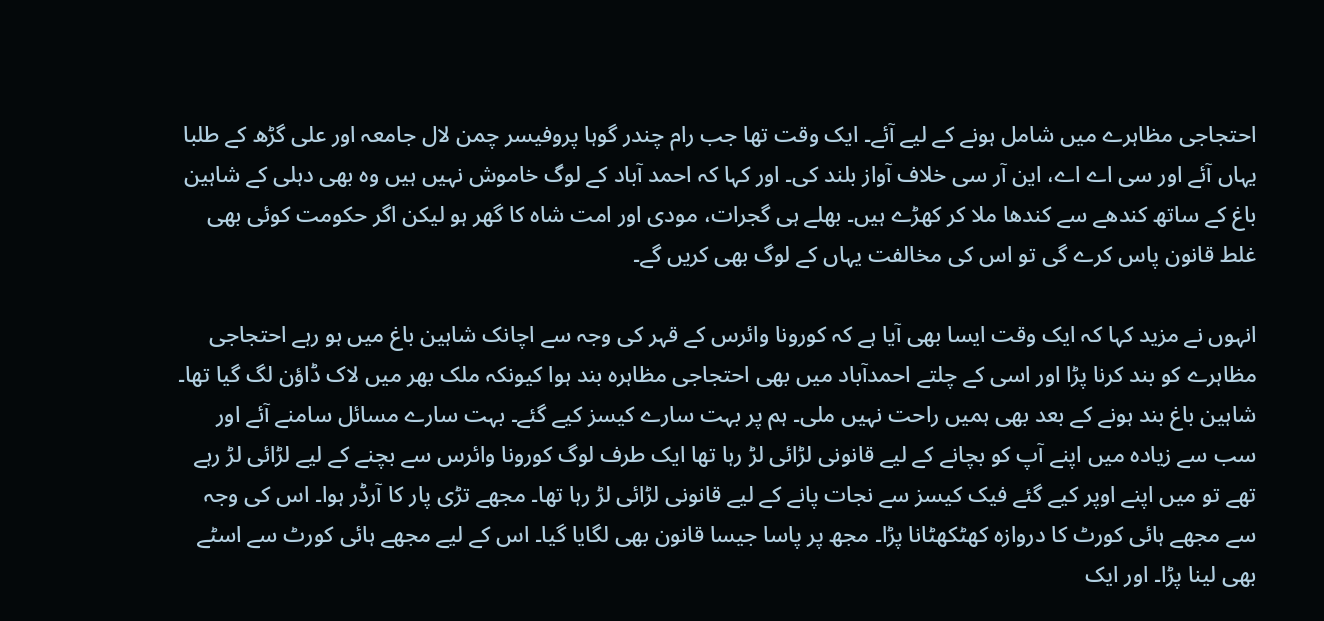احتجاجی مظاہرے میں شامل ہونے کے لیے آئے۔ ایک وقت تھا جب رام چندر گوہا پروفیسر چمن لال جامعہ اور علی گڑھ کے طلبا یہاں آئے اور سی اے اے، این آر سی خلاف آواز بلند کی۔ اور کہا کہ احمد آباد کے لوگ خاموش نہیں ہیں وہ بھی دہلی کے شاہین باغ کے ساتھ کندھے سے کندھا ملا کر کھڑے ہیں۔ بھلے ہی گجرات، مودی اور امت شاہ کا گھر ہو لیکن اگر حکومت کوئی بھی غلط قانون پاس کرے گی تو اس کی مخالفت یہاں کے لوگ بھی کریں گے۔

انہوں نے مزید کہا کہ ایک وقت ایسا بھی آیا ہے کہ کورونا وائرس کے قہر کی وجہ سے اچانک شاہین باغ میں ہو رہے احتجاجی مظاہرے کو بند کرنا پڑا اور اسی کے چلتے احمدآباد میں بھی احتجاجی مظاہرہ بند ہوا کیونکہ ملک بھر میں لاک ڈاؤن لگ گیا تھا۔ شاہین باغ بند ہونے کے بعد بھی ہمیں راحت نہیں ملی۔ ہم پر بہت سارے کیسز کیے گئے۔ بہت سارے مسائل سامنے آئے اور سب سے زیادہ میں اپنے آپ کو بچانے کے لیے قانونی لڑائی لڑ رہا تھا ایک طرف لوگ کورونا وائرس سے بچنے کے لیے لڑائی لڑ رہے تھے تو میں اپنے اوپر کیے گئے فیک کیسز سے نجات پانے کے لیے قانونی لڑائی لڑ رہا تھا۔ مجھے تڑی پار کا آرڈر ہوا۔ اس کی وجہ سے مجھے ہائی کورٹ کا دروازہ کھٹکھٹانا پڑا۔ مجھ پر پاسا جیسا قانون بھی لگایا گیا۔ اس کے لیے مجھے ہائی کورٹ سے اسٹے بھی لینا پڑا۔ اور ایک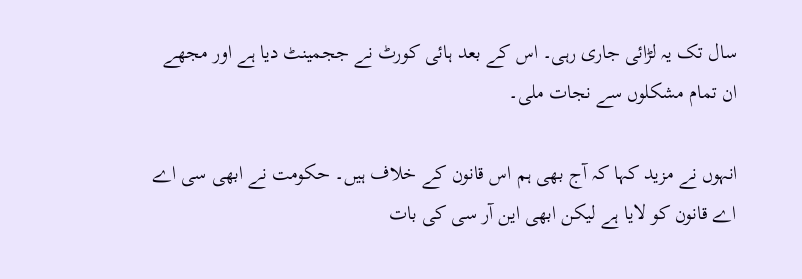سال تک یہ لڑائی جاری رہی۔ اس کے بعد ہائی کورٹ نے ججمینٹ دیا ہے اور مجھے ان تمام مشکلوں سے نجات ملی۔

انہوں نے مزید کہا کہ آج بھی ہم اس قانون کے خلاف ہیں۔ حکومت نے ابھی سی اے اے قانون کو لایا ہے لیکن ابھی این آر سی کی بات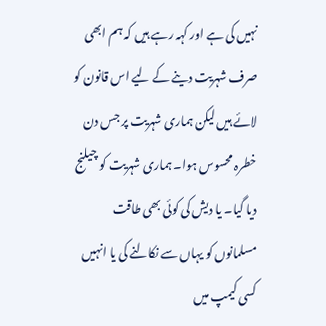نہیں کی ہے اور کہہ رہے ہیں کہ ہم ابھی صرف شہریت دینے کے لیے اس قانون کو لائے ہیں لیکن ہماری شہریت پر جس دن خطرہ محسوس ہوا۔ ہماری شہریت کو چیلنج دیا گیا۔ یا دیش کی کوئی بھی طاقت مسلمانوں کو یہاں سے نکالنے کی یا انہیں کسی کیمپ میں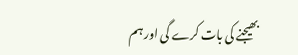بھیجنے کی بات کرے گی اور ہم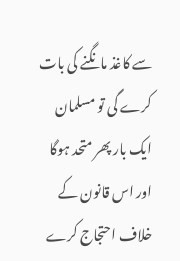سے کاغذ مانگنے کی بات کرے گی تو مسلمان ایک بار پھر متحد ہوگا اور اس قانون کے خلاف احتجاج کرے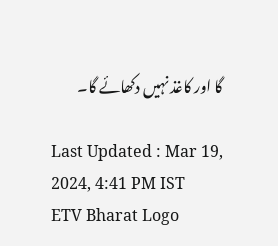گا اور کاغذ نہیں دکھائے گا۔

Last Updated : Mar 19, 2024, 4:41 PM IST
ETV Bharat Logo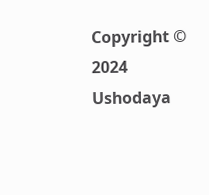Copyright © 2024 Ushodaya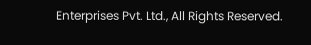Enterprises Pvt. Ltd., All Rights Reserved.